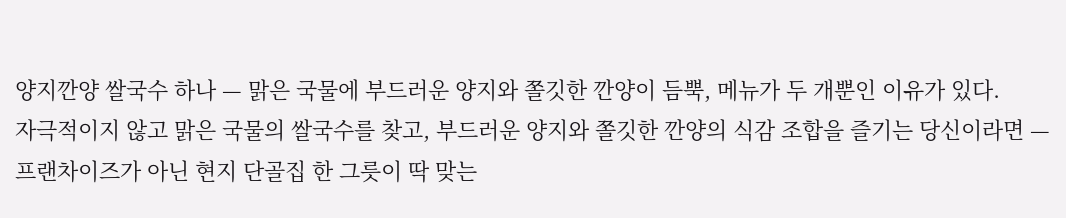양지깐양 쌀국수 하나 — 맑은 국물에 부드러운 양지와 쫄깃한 깐양이 듬뿍, 메뉴가 두 개뿐인 이유가 있다.
자극적이지 않고 맑은 국물의 쌀국수를 찾고, 부드러운 양지와 쫄깃한 깐양의 식감 조합을 즐기는 당신이라면 — 프랜차이즈가 아닌 현지 단골집 한 그릇이 딱 맞는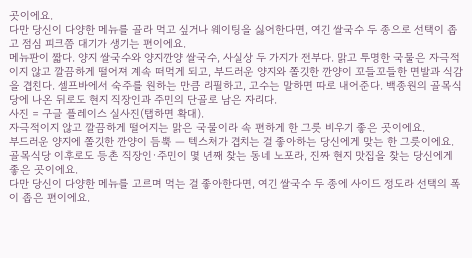곳이에요.
다만 당신이 다양한 메뉴를 골라 먹고 싶거나 웨이팅을 싫어한다면, 여긴 쌀국수 두 종으로 선택이 좁고 점심 피크쯤 대기가 생기는 편이에요.
메뉴판이 짧다. 양지 쌀국수와 양지깐양 쌀국수, 사실상 두 가지가 전부다. 맑고 투명한 국물은 자극적이지 않고 깔끔하게 떨어져 계속 떠먹게 되고, 부드러운 양지와 쫄깃한 깐양이 꼬들꼬들한 면발과 식감을 겹친다. 셀프바에서 숙주를 원하는 만큼 리필하고, 고수는 말하면 따로 내어준다. 백종원의 골목식당에 나온 뒤로도 현지 직장인과 주민의 단골로 남은 자리다.
사진 = 구글 플레이스 실사진(탭하면 확대).
자극적이지 않고 깔끔하게 떨어지는 맑은 국물이라 속 편하게 한 그릇 비우기 좋은 곳이에요.
부드러운 양지에 쫄깃한 깐양이 듬뿍 — 텍스처가 겹치는 걸 좋아하는 당신에게 맞는 한 그릇이에요.
골목식당 이후로도 등촌 직장인·주민이 몇 년째 찾는 동네 노포라, 진짜 현지 맛집을 찾는 당신에게 좋은 곳이에요.
다만 당신이 다양한 메뉴를 고르며 먹는 걸 좋아한다면, 여긴 쌀국수 두 종에 사이드 정도라 선택의 폭이 좁은 편이에요.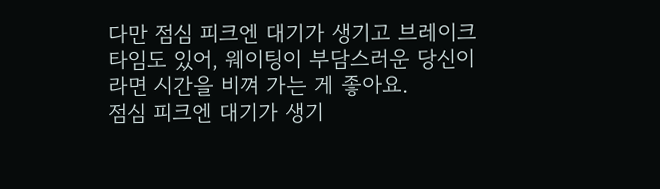다만 점심 피크엔 대기가 생기고 브레이크타임도 있어, 웨이팅이 부담스러운 당신이라면 시간을 비껴 가는 게 좋아요.
점심 피크엔 대기가 생기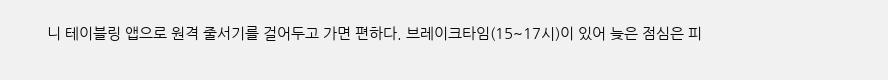니 테이블링 앱으로 원격 줄서기를 걸어두고 가면 편하다. 브레이크타임(15~17시)이 있어 늦은 점심은 피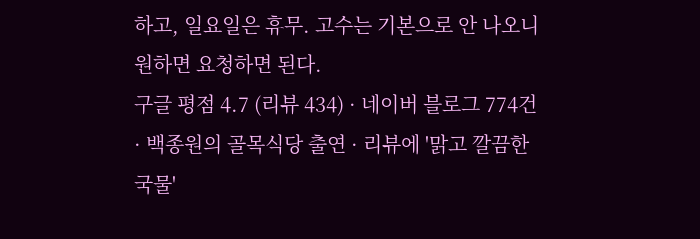하고, 일요일은 휴무. 고수는 기본으로 안 나오니 원하면 요청하면 된다.
구글 평점 4.7 (리뷰 434) · 네이버 블로그 774건 · 백종원의 골목식당 출연 · 리뷰에 '맑고 깔끔한 국물'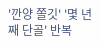'깐양 쫄깃' '몇 년째 단골' 반복